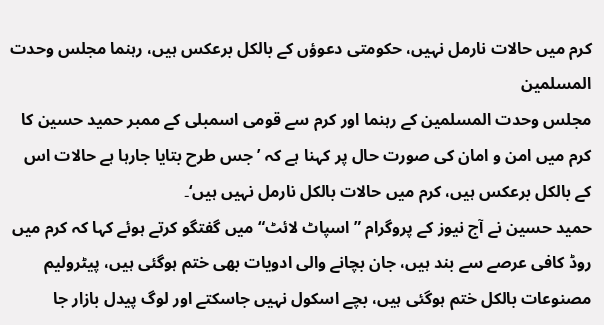کرم میں حالات نارمل نہیں، حکومتی دعوؤں کے بالکل برعکس ہیں، رہنما مجلس وحدت المسلمین
مجلس وحدت المسلمین کے رہنما اور کرم سے قومی اسمبلی کے ممبر حمید حسین کا کرم میں امن و امان کی صورت حال پر کہنا ہے کہ ’جس طرح بتایا جارہا ہے حالات اس کے بالکل برعکس ہیں، کرم میں حالات بالکل نارمل نہیں ہیں‘۔
حمید حسین نے آج نیوز کے پروگرام ”اسپاٹ لائٹ“ میں گفتگو کرتے ہوئے کہا کہ کرم میں روڈ کافی عرصے سے بند ہیں، جان بچانے والی ادویات بھی ختم ہوگئی ہیں، پیٹرولیم مصنوعات بالکل ختم ہوگئی ہیں، بچے اسکول نہیں جاسکتے اور لوگ پیدل بازار جا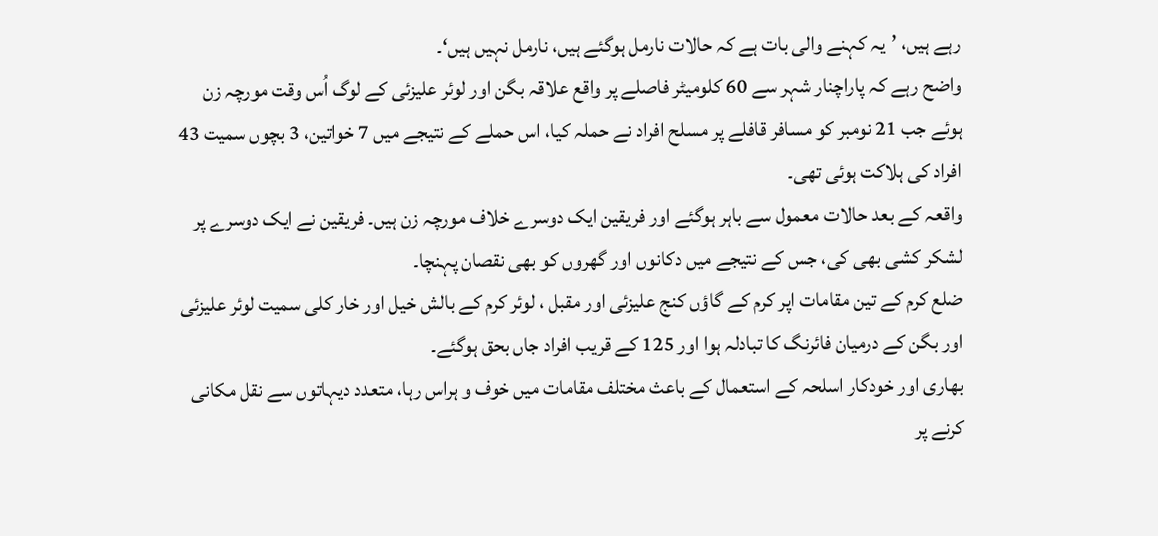رہے ہیں، ’یہ کہنے والی بات ہے کہ حالات نارمل ہوگئے ہیں، نارمل نہیں ہیں‘۔
واضح رہے کہ پاراچنار شہر سے 60 کلومیٹر فاصلے پر واقع علاقہ بگن اور لوئر علیزئی کے لوگ اُس وقت مورچہ زن ہوئے جب 21 نومبر کو مسافر قافلے پر مسلح افراد نے حملہ کیا، اس حملے کے نتیجے میں 7 خواتین، 3 بچوں سمیت 43 افراد کی ہلاکت ہوئی تھی۔
واقعہ کے بعد حالات معمول سے باہر ہوگئے اور فریقین ایک دوسرے خلاف مورچہ زن ہیں۔ فریقین نے ایک دوسرے پر لشکر کشی بھی کی، جس کے نتیجے میں دکانوں اور گھروں کو بھی نقصان پہنچا۔
ضلع کرم کے تین مقامات اپر کرم کے گاؤں کنج علیزئی اور مقبل ، لوئر کرم کے بالش خیل اور خار کلی سمیت لوئر علیزئی اور بگن کے درمیان فائرنگ کا تبادلہ ہوا اور 125 کے قریب افراد جاں بحق ہوگئے۔
بھاری اور خودکار اسلحہ کے استعمال کے باعث مختلف مقامات میں خوف و ہراس رہا، متعدد دیہاتوں سے نقل مکانی کرنے پر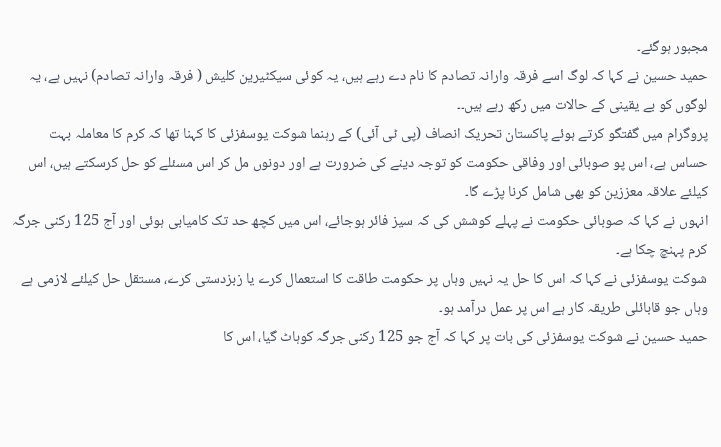مجبور ہوگئے۔
حمید حسین نے کہا کہ لوگ اسے فرقہ وارانہ تصادم کا نام دے رہے ہیں، یہ کوئی سیکٹیرین کلیش ( فرقہ وارانہ تصادم) نہیں ہے، یہ لوگوں کو بے یقینی کے حالات میں رکھ رہے ہیں۔۔
پروگرام میں گفتگو کرتے ہوئے پاکستان تحریک انصاف (پی ٹی آئی) کے رہنما شوکت یوسفزئی کا کہنا تھا کہ کرم کا معاملہ بہت حساس ہے، اس پو صوبائی اور وفاقی حکومت کو توجہ دینے کی ضرورت ہے اور دونوں مل کر اس مسئلے کو حل کرسکتے ہیں، اس کیلئے علاقہ معززین کو بھی شامل کرنا پڑے گا۔
انہوں نے کہا کہ صوبائی حکومت نے پہلے کوشش کی کہ سیز فائر ہوجائے، اس میں کچھ حد تک کامیابی ہوئی اور آج 125 رکنی جرگہ کرم پہنچ چکا ہے۔
شوکت یوسفزئی نے کہا کہ اس کا حل یہ نہیں وہاں پر حکومت طاقت کا استعمال کرے یا زبزدستی کرے، مستقل حل کیلئے لازمی ہے وہاں جو قابائلی طریقہ کار ہے اس پر عمل درآمد ہو۔
حمید حسین نے شوکت یوسفزئی کی بات پر کہا کہ آج جو 125 رکنی جرگہ کوہاٹ گیا، اس کا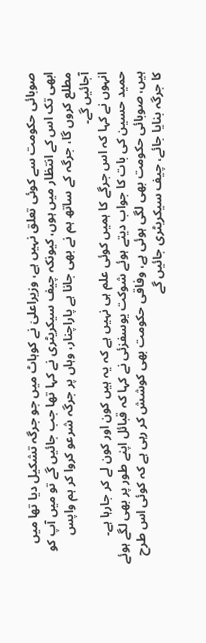صوبائی حکومت سے کوئی تعلق نہیں ہے، وزیراعلیٰ نے کوہاٹ میں جو جرگہ تشکیل دیا تھا میں ابھی تک اس کے انتظار میں ہوں، کیونکہ چیف سیکریٹری نے کہا تھا جب جائیں گے تو میں آپ کو مطلع کروں گا، جرگہ کے ساتھ ہم نے بھی جانا ہے پاراچنار، وہاں پر جرگہ شرعو کروا کر ہم واپس آجائیں گے۔
انہوں نے کہا کہ اس جرگے کا ہمیں کوئی علم ہی نہیں ہے کہ یہ ہیں کون اور کون لے کر جارہا ہے۔
حمید حسین کی بات کا جواب دیتے ہوئے شوکت یوسفزئی نے کہا کہ قبائل اپنے طور پر بھی لگے ہوئے ہیں، صوبائی حکومت بھی لگی ہوئی ہے، وفاقی حکومت بھی کوشش کر رہی ہے کہ کوئی اس طرح کا جرگہ بنایا جائے، چیف سیکریٹری جائیں گے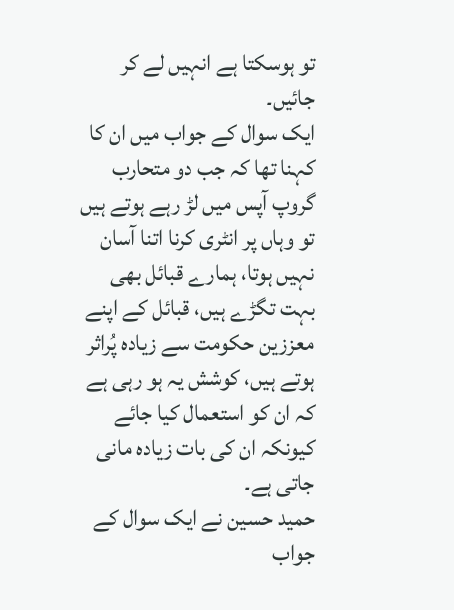تو ہوسکتا ہے انہیں لے کر جائیں۔
ایک سوال کے جواب میں ان کا کہنا تھا کہ جب دو متحارب گروپ آپس میں لڑ رہے ہوتے ہیں تو وہاں پر انٹری کرنا اتنا آسان نہیں ہوتا، ہمارے قبائل بھی بہت تگڑے ہیں، قبائل کے اپنے معززین حکومت سے زیادہ پُراثر ہوتے ہیں، کوشش یہ ہو رہی ہے کہ ان کو استعمال کیا جائے کیونکہ ان کی بات زیادہ مانی جاتی ہے۔
حمید حسین نے ایک سوال کے جواب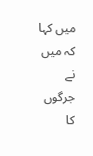میں کہا کہ میں نے جرگوں کا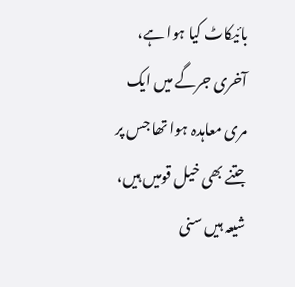بائیکاٹ کیا ہوا ہے، آخری جرگے میں ایک مری معاہدہ ہوا تھا جس پر جتنے بھی خیل قومیں ہیں، شیعہ ہیں سنی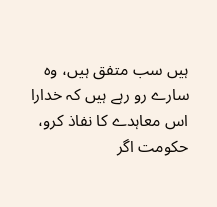ہیں سب متفق ہیں، وہ سارے رو رہے ہیں کہ خدارا اس معاہدے کا نفاذ کرو، حکومت اگر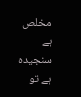مخلص ہے سنجیدہ ہے تو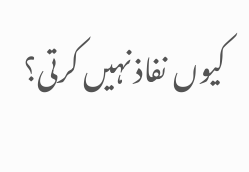کیوں نفاذ نہیں کرتی؟